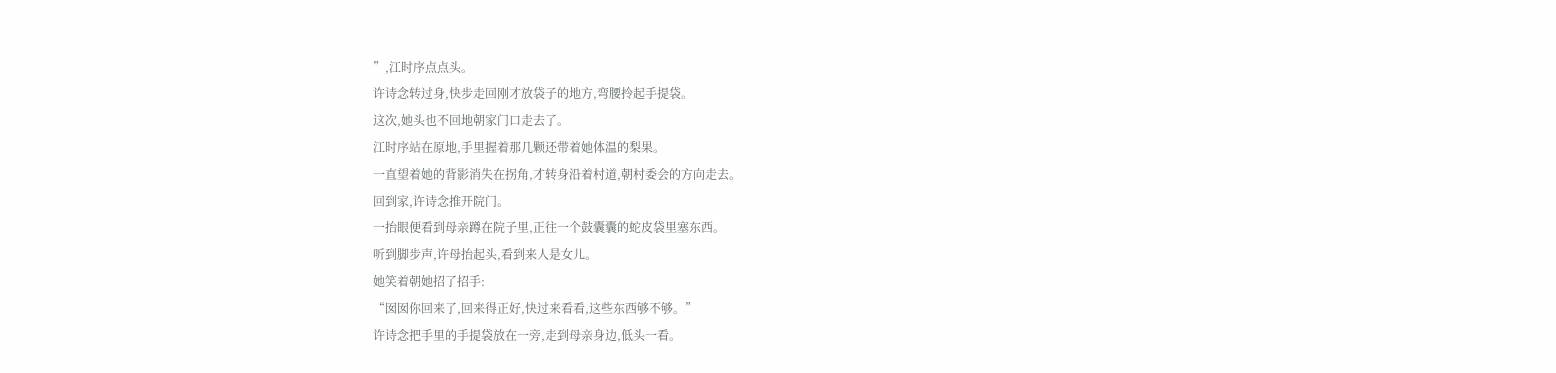”,江时序点点头。
许诗念转过身,快步走回刚才放袋子的地方,弯腰拎起手提袋。
这次,她头也不回地朝家门口走去了。
江时序站在原地,手里握着那几颗还带着她体温的梨果。
一直望着她的背影消失在拐角,才转身沿着村道,朝村委会的方向走去。
回到家,许诗念推开院门。
一抬眼便看到母亲蹲在院子里,正往一个鼓囊囊的蛇皮袋里塞东西。
听到脚步声,许母抬起头,看到来人是女儿。
她笑着朝她招了招手:
“囡囡你回来了,回来得正好,快过来看看,这些东西够不够。”
许诗念把手里的手提袋放在一旁,走到母亲身边,低头一看。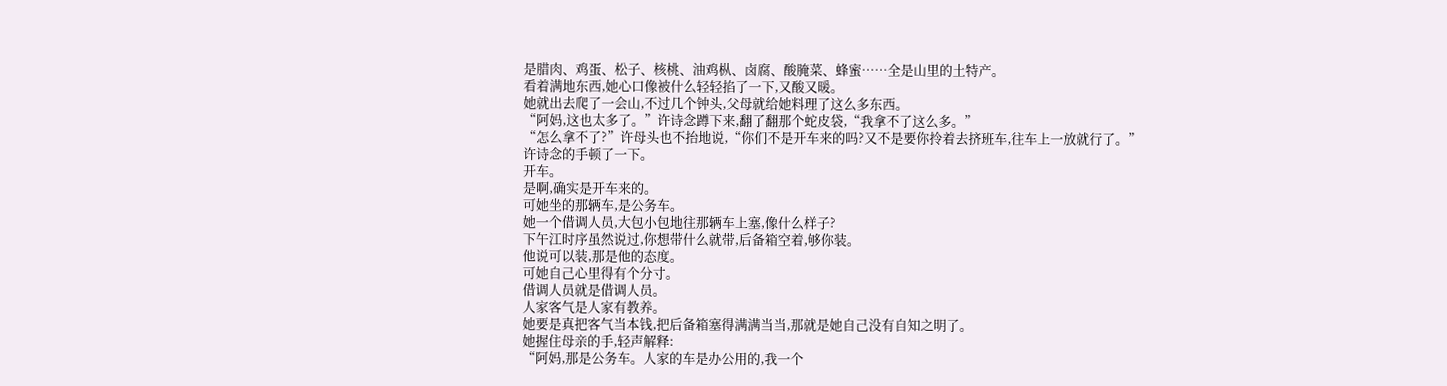是腊肉、鸡蛋、松子、核桃、油鸡枞、卤腐、酸腌菜、蜂蜜……全是山里的土特产。
看着满地东西,她心口像被什么轻轻掐了一下,又酸又暖。
她就出去爬了一会山,不过几个钟头,父母就给她料理了这么多东西。
“阿妈,这也太多了。”许诗念蹲下来,翻了翻那个蛇皮袋,“我拿不了这么多。”
“怎么拿不了?”许母头也不抬地说,“你们不是开车来的吗?又不是要你拎着去挤班车,往车上一放就行了。”
许诗念的手顿了一下。
开车。
是啊,确实是开车来的。
可她坐的那辆车,是公务车。
她一个借调人员,大包小包地往那辆车上塞,像什么样子?
下午江时序虽然说过,你想带什么就带,后备箱空着,够你装。
他说可以装,那是他的态度。
可她自己心里得有个分寸。
借调人员就是借调人员。
人家客气是人家有教养。
她要是真把客气当本钱,把后备箱塞得满满当当,那就是她自己没有自知之明了。
她握住母亲的手,轻声解释:
“阿妈,那是公务车。人家的车是办公用的,我一个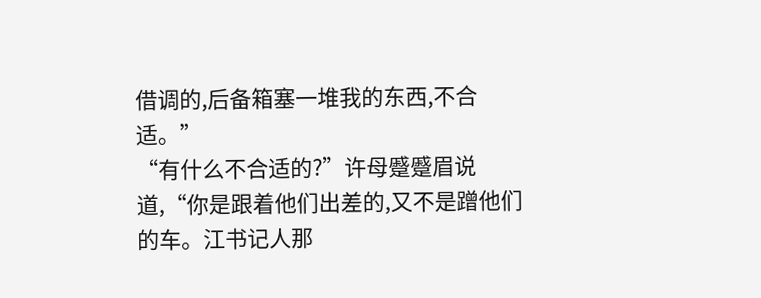借调的,后备箱塞一堆我的东西,不合适。”
“有什么不合适的?”许母蹙蹙眉说道,“你是跟着他们出差的,又不是蹭他们的车。江书记人那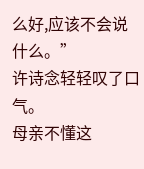么好,应该不会说什么。”
许诗念轻轻叹了口气。
母亲不懂这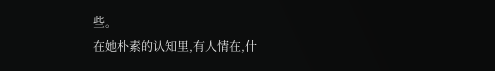些。
在她朴素的认知里,有人情在,什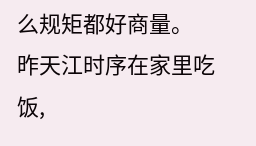么规矩都好商量。
昨天江时序在家里吃饭,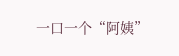一口一个“阿姨”